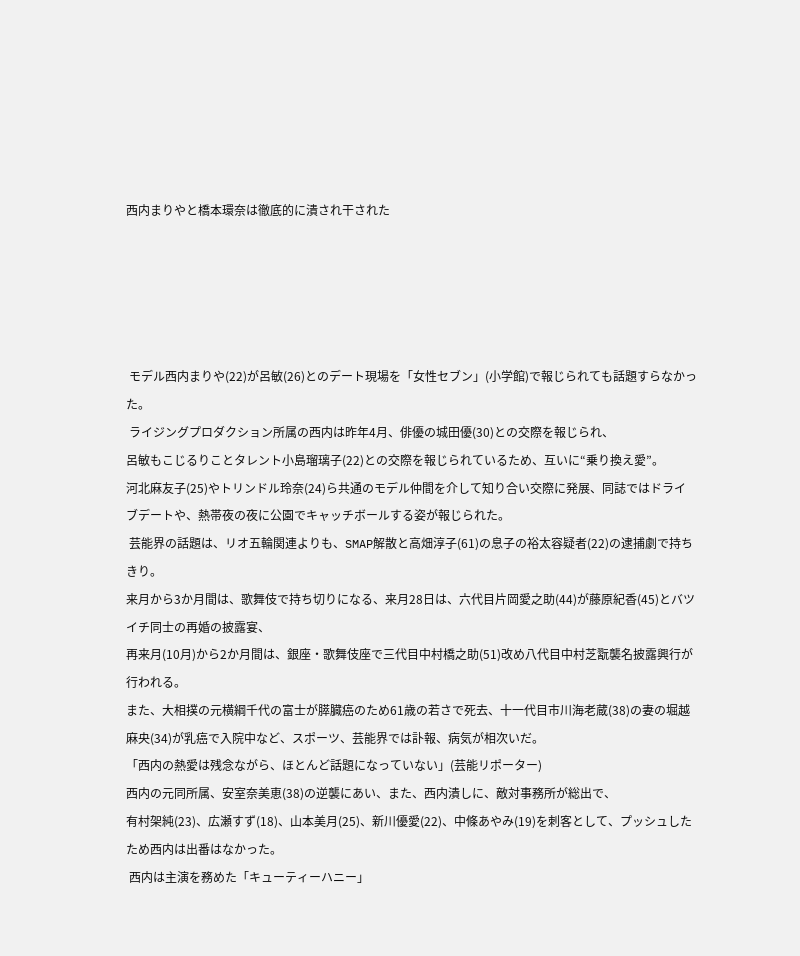西内まりやと橋本環奈は徹底的に潰され干された





 モデル西内まりや(22)が呂敏(26)とのデート現場を「女性セブン」(小学館)で報じられても話題すらなかった。
 ライジングプロダクション所属の西内は昨年4月、俳優の城田優(30)との交際を報じられ、
呂敏もこじるりことタレント小島瑠璃子(22)との交際を報じられているため、互いに“乗り換え愛”。
河北麻友子(25)やトリンドル玲奈(24)ら共通のモデル仲間を介して知り合い交際に発展、同誌ではドライブデートや、熱帯夜の夜に公園でキャッチボールする姿が報じられた。
 芸能界の話題は、リオ五輪関連よりも、SMAP解散と高畑淳子(61)の息子の裕太容疑者(22)の逮捕劇で持ちきり。
来月から3か月間は、歌舞伎で持ち切りになる、来月28日は、六代目片岡愛之助(44)が藤原紀香(45)とバツイチ同士の再婚の披露宴、
再来月(10月)から2か月間は、銀座・歌舞伎座で三代目中村橋之助(51)改め八代目中村芝翫襲名披露興行が行われる。
また、大相撲の元横綱千代の富士が膵臓癌のため61歳の若さで死去、十一代目市川海老蔵(38)の妻の堀越麻央(34)が乳癌で入院中など、スポーツ、芸能界では訃報、病気が相次いだ。
「西内の熱愛は残念ながら、ほとんど話題になっていない」(芸能リポーター)
西内の元同所属、安室奈美恵(38)の逆襲にあい、また、西内潰しに、敵対事務所が総出で、
有村架純(23)、広瀬すず(18)、山本美月(25)、新川優愛(22)、中條あやみ(19)を刺客として、プッシュしたため西内は出番はなかった。
 西内は主演を務めた「キューティーハニー」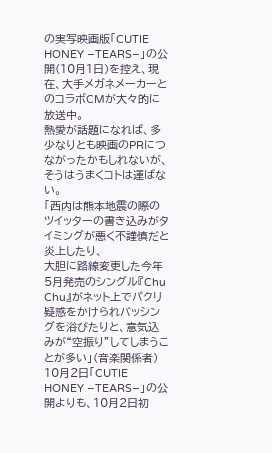の実写映画版「CUTIE HONEY −TEARS−」の公開(10月1日)を控え、現在、大手メガネメーカーとのコラボCMが大々的に放送中。
熱愛が話題になれば、多少なりとも映画のPRにつながったかもしれないが、そうはうまくコトは運ばない。
「西内は熊本地震の際のツイッターの書き込みがタイミングが悪く不謹慎だと炎上したり、
大胆に路線変更した今年5月発売のシングル『Chu Chu』がネット上でパクリ疑惑をかけられバッシングを浴びたりと、意気込みが“空振り”してしまうことが多い」(音楽関係者)
10月2日「CUTIE HONEY −TEARS−」の公開よりも、10月2日初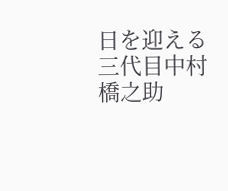日を迎える三代目中村橋之助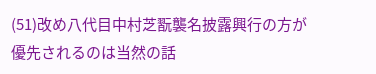(51)改め八代目中村芝翫襲名披露興行の方が優先されるのは当然の話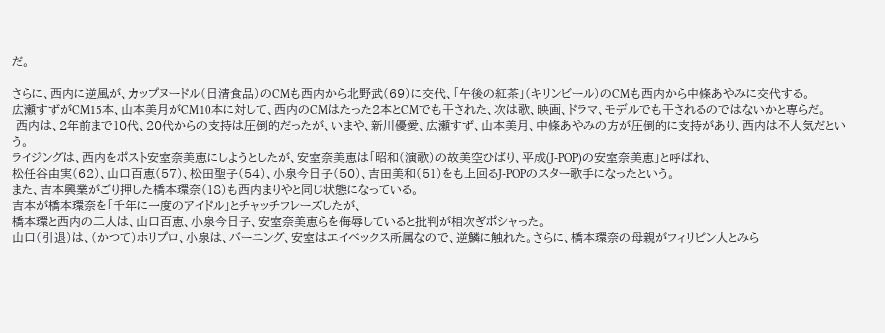だ。

さらに、西内に逆風が、カップヌードル(日清食品)のCMも西内から北野武(69)に交代、「午後の紅茶」(キリンビール)のCMも西内から中條あやみに交代する。
広瀬すずがCM15本、山本美月がCM10本に対して、西内のCMはたった2本とCMでも干された、次は歌、映画、ドラマ、モデルでも干されるのではないかと専らだ。
 西内は、2年前まで10代、20代からの支持は圧倒的だったが、いまや、新川優愛、広瀬すず、山本美月、中條あやみの方が圧倒的に支持があり、西内は不人気だという。
ライジングは、西内をポスト安室奈美恵にしようとしたが、安室奈美恵は「昭和(演歌)の故美空ひばり、平成(J-POP)の安室奈美恵」と呼ばれ、
松任谷由実(62)、山口百恵(57)、松田聖子(54)、小泉今日子(50)、吉田美和(51)をも上回るJ-POPのスター歌手になったという。
また、吉本興業がごり押した橋本環奈(18)も西内まりやと同じ状態になっている。
吉本が橋本環奈を「千年に一度のアイドル」とチャッチフレーズしたが、
橋本環と西内の二人は、山口百恵、小泉今日子、安室奈美恵らを侮辱していると批判が相次ぎポシャった。
山口(引退)は、(かつて)ホリプロ、小泉は、バーニング、安室はエイベックス所属なので、逆鱗に触れた。さらに、橋本環奈の母親がフィリピン人とみら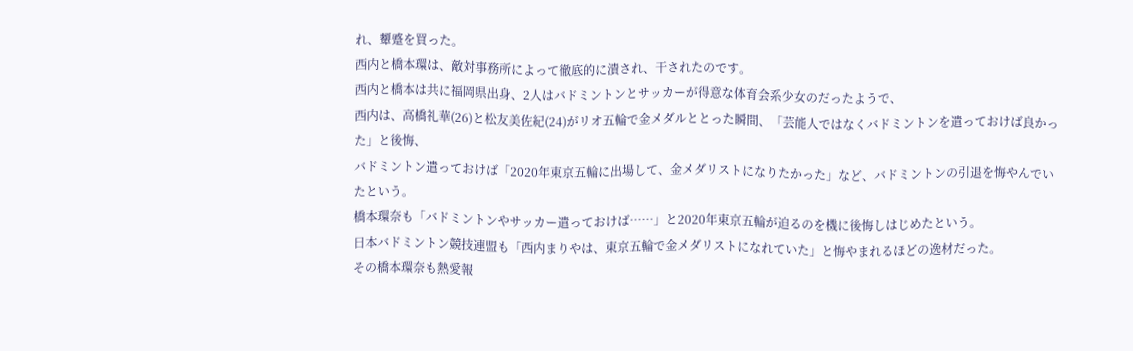れ、顰蹙を買った。
西内と橋本環は、敵対事務所によって徹底的に潰され、干されたのです。
西内と橋本は共に福岡県出身、2人はバドミントンとサッカーが得意な体育会系少女のだったようで、
西内は、高橋礼華(26)と松友美佐紀(24)がリオ五輪で金メダルととった瞬間、「芸能人ではなくバドミントンを遣っておけば良かった」と後悔、
バドミントン遣っておけば「2020年東京五輪に出場して、金メダリストになりたかった」など、バドミントンの引退を悔やんでいたという。
橋本環奈も「バドミントンやサッカー遣っておけば……」と2020年東京五輪が迫るのを機に後悔しはじめたという。
日本バドミントン競技連盟も「西内まりやは、東京五輪で金メダリストになれていた」と悔やまれるほどの逸材だった。
その橋本環奈も熱愛報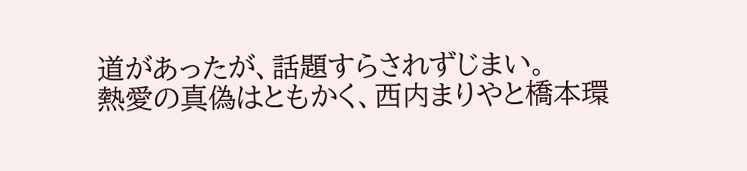道があったが、話題すらされずじまい。
熱愛の真偽はともかく、西内まりやと橋本環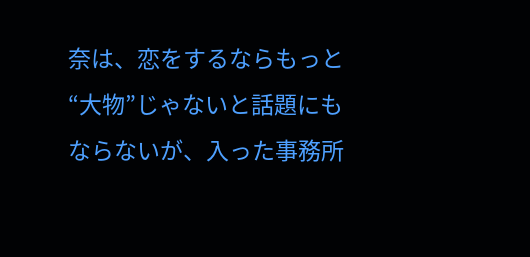奈は、恋をするならもっと“大物”じゃないと話題にもならないが、入った事務所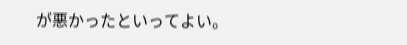が悪かったといってよい。